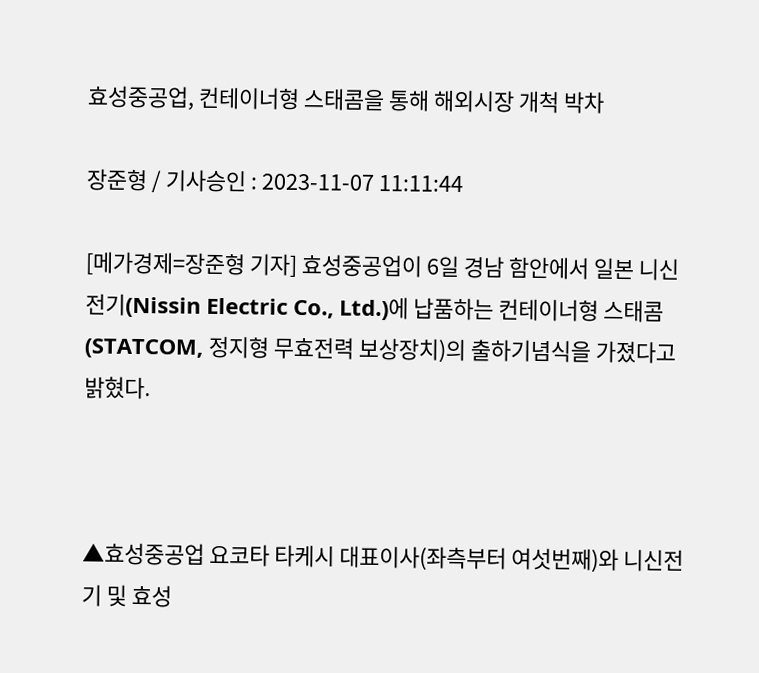효성중공업, 컨테이너형 스태콤을 통해 해외시장 개척 박차

장준형 / 기사승인 : 2023-11-07 11:11:44

[메가경제=장준형 기자] 효성중공업이 6일 경남 함안에서 일본 니신전기(Nissin Electric Co., Ltd.)에 납품하는 컨테이너형 스태콤(STATCOM, 정지형 무효전력 보상장치)의 출하기념식을 가졌다고 밝혔다.



▲효성중공업 요코타 타케시 대표이사(좌측부터 여섯번째)와 니신전기 및 효성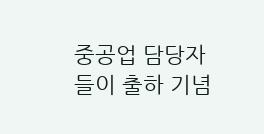중공업 담당자들이 출하 기념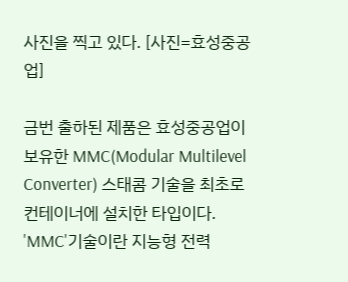사진을 찍고 있다. [사진=효성중공업]

금번 출하된 제품은 효성중공업이 보유한 MMC(Modular Multilevel Converter) 스태콤 기술을 최초로 컨테이너에 설치한 타입이다. 'MMC'기술이란 지능형 전력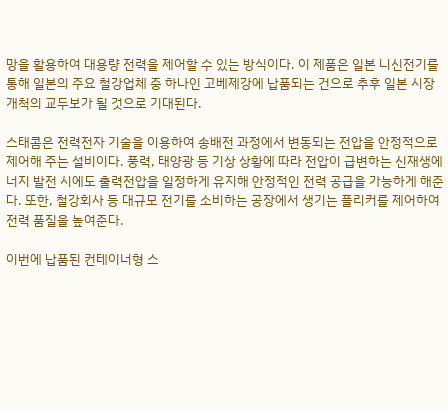망을 활용하여 대용량 전력을 제어할 수 있는 방식이다. 이 제품은 일본 니신전기를 통해 일본의 주요 철강업체 중 하나인 고베제강에 납품되는 건으로 추후 일본 시장 개척의 교두보가 될 것으로 기대된다.

스태콤은 전력전자 기술을 이용하여 송배전 과정에서 변동되는 전압을 안정적으로 제어해 주는 설비이다. 풍력, 태양광 등 기상 상황에 따라 전압이 급변하는 신재생에너지 발전 시에도 출력전압을 일정하게 유지해 안정적인 전력 공급을 가능하게 해준다. 또한, 철강회사 등 대규모 전기를 소비하는 공장에서 생기는 플리커를 제어하여 전력 품질을 높여준다.

이번에 납품된 컨테이너형 스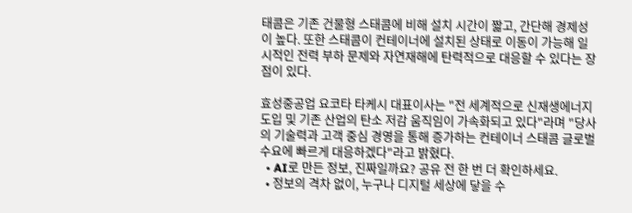태콤은 기존 건물형 스태콤에 비해 설치 시간이 짧고, 간단해 경제성이 높다. 또한 스태콤이 컨테이너에 설치된 상태로 이동이 가능해 일시적인 전력 부하 문제와 자연재해에 탄력적으로 대응할 수 있다는 장점이 있다.

효성중공업 요코타 타케시 대표이사는 "전 세계적으로 신재생에너지 도입 및 기존 산업의 탄소 저감 움직임이 가속화되고 있다"라며 "당사의 기술력과 고객 중심 경영을 통해 증가하는 컨테이너 스태콤 글로벌 수요에 빠르게 대응하겠다"라고 밝혔다.
  • AI로 만든 정보, 진짜일까요? 공유 전 한 번 더 확인하세요.
  • 정보의 격차 없이, 누구나 디지털 세상에 닿을 수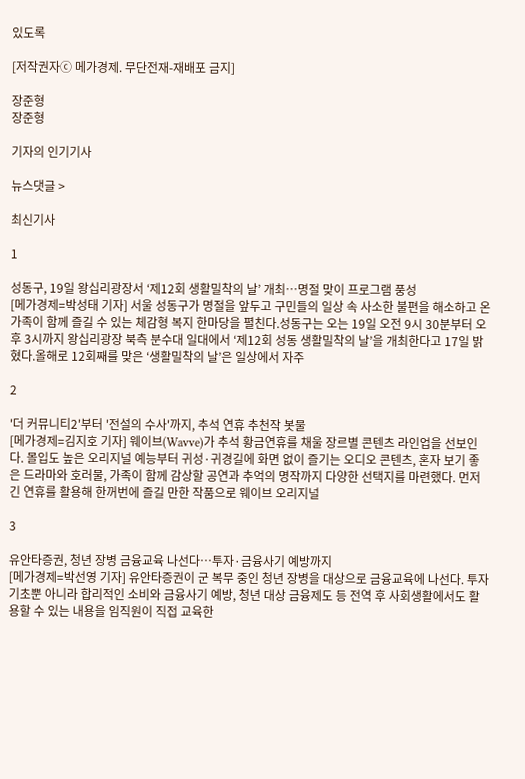있도록

[저작권자ⓒ 메가경제. 무단전재-재배포 금지]

장준형
장준형

기자의 인기기사

뉴스댓글 >

최신기사

1

성동구, 19일 왕십리광장서 ‘제12회 생활밀착의 날’ 개최…명절 맞이 프로그램 풍성
[메가경제=박성태 기자] 서울 성동구가 명절을 앞두고 구민들의 일상 속 사소한 불편을 해소하고 온 가족이 함께 즐길 수 있는 체감형 복지 한마당을 펼친다.성동구는 오는 19일 오전 9시 30분부터 오후 3시까지 왕십리광장 북측 분수대 일대에서 ‘제12회 성동 생활밀착의 날’을 개최한다고 17일 밝혔다.올해로 12회째를 맞은 ‘생활밀착의 날’은 일상에서 자주

2

'더 커뮤니티2'부터 '전설의 수사'까지, 추석 연휴 추천작 봇물
[메가경제=김지호 기자] 웨이브(Wavve)가 추석 황금연휴를 채울 장르별 콘텐츠 라인업을 선보인다. 몰입도 높은 오리지널 예능부터 귀성·귀경길에 화면 없이 즐기는 오디오 콘텐츠, 혼자 보기 좋은 드라마와 호러물, 가족이 함께 감상할 공연과 추억의 명작까지 다양한 선택지를 마련했다. 먼저 긴 연휴를 활용해 한꺼번에 즐길 만한 작품으로 웨이브 오리지널

3

유안타증권, 청년 장병 금융교육 나선다…투자·금융사기 예방까지
[메가경제=박선영 기자] 유안타증권이 군 복무 중인 청년 장병을 대상으로 금융교육에 나선다. 투자 기초뿐 아니라 합리적인 소비와 금융사기 예방, 청년 대상 금융제도 등 전역 후 사회생활에서도 활용할 수 있는 내용을 임직원이 직접 교육한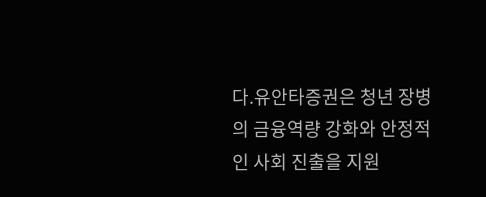다.유안타증권은 청년 장병의 금융역량 강화와 안정적인 사회 진출을 지원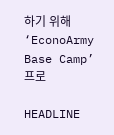하기 위해 ‘EconoArmy Base Camp’ 프로

HEADLINE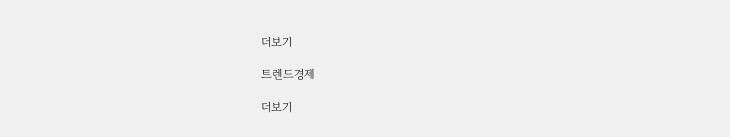더보기

트렌드경제

더보기